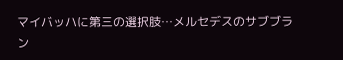マイバッハに第三の選択肢…メルセデスのサブブラン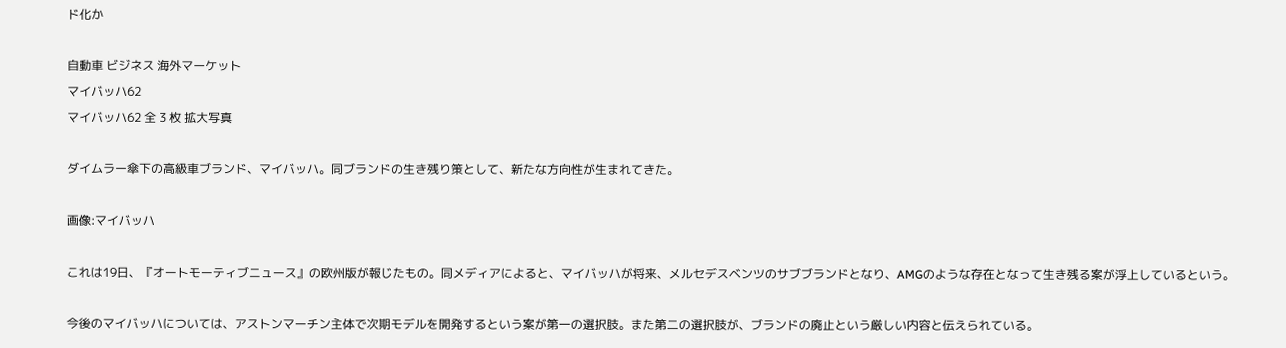ド化か

自動車 ビジネス 海外マーケット
マイバッハ62
マイバッハ62 全 3 枚 拡大写真

ダイムラー傘下の高級車ブランド、マイバッハ。同ブランドの生き残り策として、新たな方向性が生まれてきた。

画像:マイバッハ

これは19日、『オートモーティブニュース』の欧州版が報じたもの。同メディアによると、マイバッハが将来、メルセデスベンツのサブブランドとなり、AMGのような存在となって生き残る案が浮上しているという。

今後のマイバッハについては、アストンマーチン主体で次期モデルを開発するという案が第一の選択肢。また第二の選択肢が、ブランドの廃止という厳しい内容と伝えられている。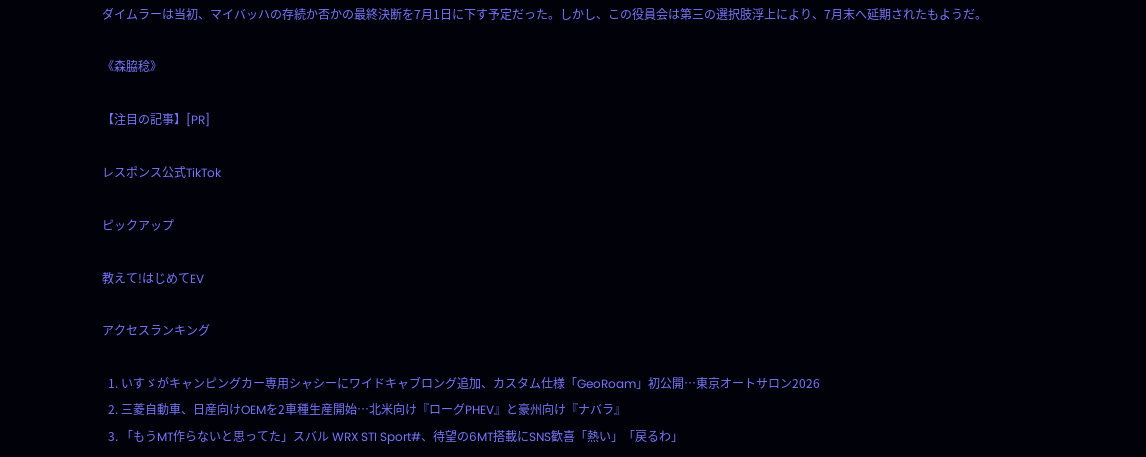ダイムラーは当初、マイバッハの存続か否かの最終決断を7月1日に下す予定だった。しかし、この役員会は第三の選択肢浮上により、7月末へ延期されたもようだ。

《森脇稔》

【注目の記事】[PR]

レスポンス公式TikTok

ピックアップ

教えて!はじめてEV

アクセスランキング

  1. いすゞがキャンピングカー専用シャシーにワイドキャブロング追加、カスタム仕様「GeoRoam」初公開…東京オートサロン2026
  2. 三菱自動車、日産向けOEMを2車種生産開始…北米向け『ローグPHEV』と豪州向け『ナバラ』
  3. 「もうMT作らないと思ってた」スバル WRX STI Sport#、待望の6MT搭載にSNS歓喜「熱い」「戻るわ」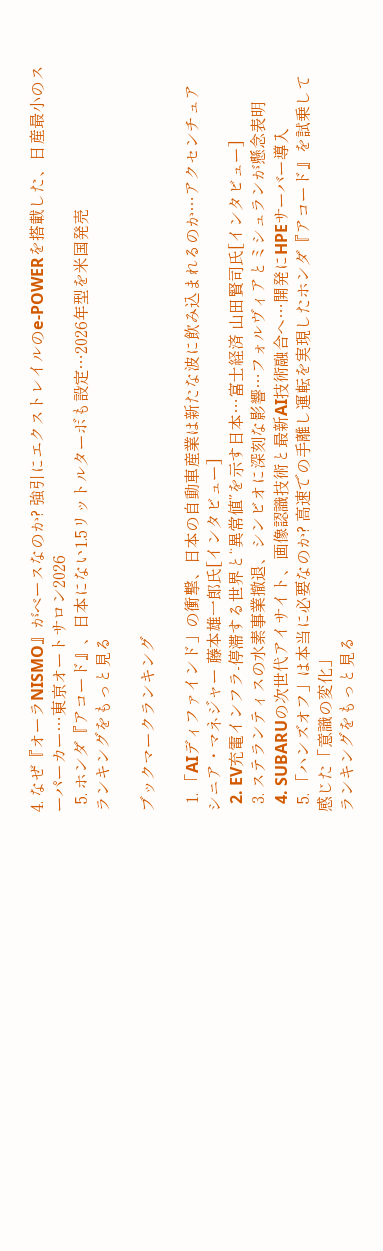4. なぜ『オーラNISMO』がベースなのか? 強引にエクストレイルのe-POWERを搭載した、日産最小のスーパーカー…東京オートサロン2026
  5. ホンダ『アコード』、日本にない1.5リットルターボも設定…2026年型を米国発売
ランキングをもっと見る

ブックマークランキング

  1. 「AIディファインド」の衝撃、日本の自動車産業は新たな波に飲み込まれるのか…アクセンチュア シニア・マネジャー 藤本雄一郎氏[インタビュー]
  2. EV充電インフラ-停滞する世界と“異常値”を示す日本…富士経済 山田賢司氏[インタビュー]
  3. ステランティスの水素事業撤退、シンビオに深刻な影響…フォルヴィアとミシュランが懸念表明
  4. SUBARUの次世代アイサイト、画像認識技術と最新AI技術融合へ…開発にHPEサーバー導入
  5. 「ハンズオフ」は本当に必要なのか? 高速での手離し運転を実現したホンダ『アコード』を試乗して感じた「意識の変化」
ランキングをもっと見る